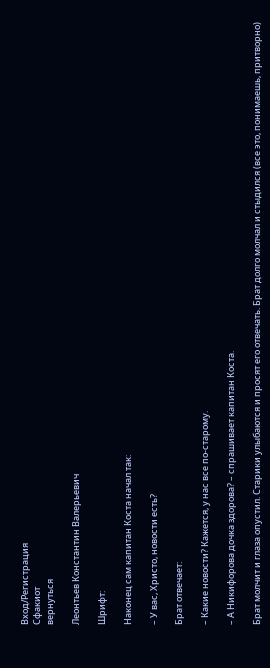Вход/Регистрация
Сфакиот
вернуться

Леонтьев Константин Валерьевич

Шрифт:

Наконец сам капитан Коста начал так:

– У вас, Христо, новости есть?

Брат отвечает:

– Какие новости? Кажется, у нас все по-старому.

– А Никифорова дочка здорова? – спрашивает капитан Коста.

Брат молчит и глаза опустил. Старики улыбаются и просят его отвечать. Брат долго молчал и стыдился (все это, понимаешь, притворно)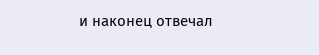и наконец отвечал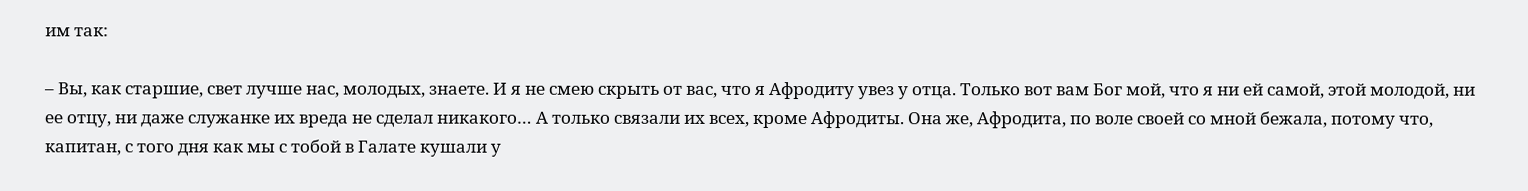им так:

– Вы, как старшие, свет лучше нас, молодых, знаете. И я не смею скрыть от вас, что я Афродиту увез у отца. Только вот вам Бог мой, что я ни ей самой, этой молодой, ни ее отцу, ни даже служанке их вреда не сделал никакого… А только связали их всех, кроме Афродиты. Она же, Афродита, по воле своей со мной бежала, потому что, капитан, с того дня как мы с тобой в Галате кушали у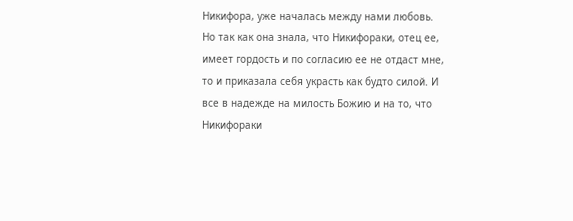Никифора, уже началась между нами любовь. Но так как она знала, что Никифораки, отец ее, имеет гордость и по согласию ее не отдаст мне, то и приказала себя украсть как будто силой. И все в надежде на милость Божию и на то, что Никифораки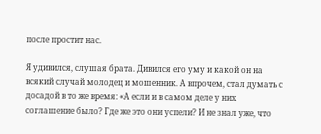после простит нас.

Я удивился, слушая брата. Дивился его уму и какой он на всякий случай молодец и мошенник. А впрочем, стал думать с досадой в то же время: «А если и в самом деле у них соглашение было? Где же это они успели? И не знал уже, что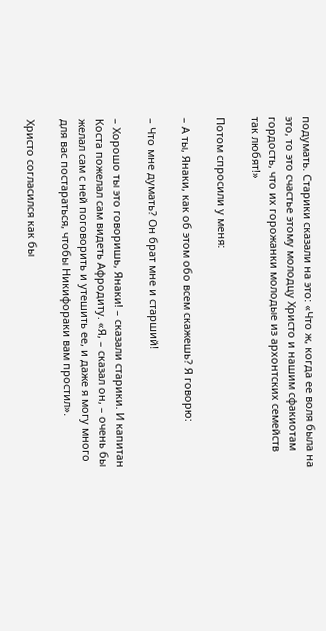подумать. Старики сказали на это: «Что ж, когда ее воля была на это, то это счастье этому молодцу Христо и нашим сфакиотам гордость, что их горожанки молодые из архонтских семейств так любят!»

Потом спросили у меня:

– А ты, Янаки, как об этом обо всем скажешь? Я говорю:

– Что мне думать? Он брат мне и старший!

– Хорошо ты это говоришь, Янаки! – сказали старики. И капитан Коста пожелал сам видеть Афродиту. «Я, – сказал он, – очень бы желал сам с ней поговорить и утешить ее, и даже я могу много для вас постараться, чтобы Никифораки вам простил».

Христо согласился как бы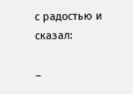с радостью и сказал:

–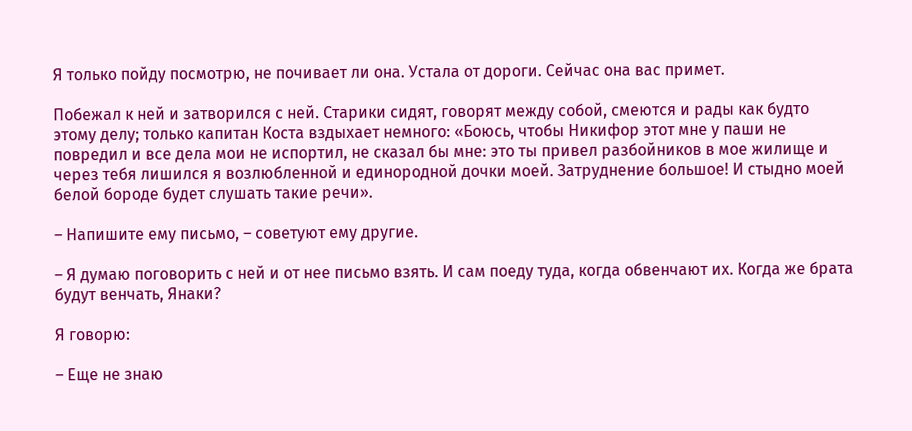Я только пойду посмотрю, не почивает ли она. Устала от дороги. Сейчас она вас примет.

Побежал к ней и затворился с ней. Старики сидят, говорят между собой, смеются и рады как будто этому делу; только капитан Коста вздыхает немного: «Боюсь, чтобы Никифор этот мне у паши не повредил и все дела мои не испортил, не сказал бы мне: это ты привел разбойников в мое жилище и через тебя лишился я возлюбленной и единородной дочки моей. Затруднение большое! И стыдно моей белой бороде будет слушать такие речи».

– Напишите ему письмо, – советуют ему другие.

– Я думаю поговорить с ней и от нее письмо взять. И сам поеду туда, когда обвенчают их. Когда же брата будут венчать, Янаки?

Я говорю:

– Еще не знаю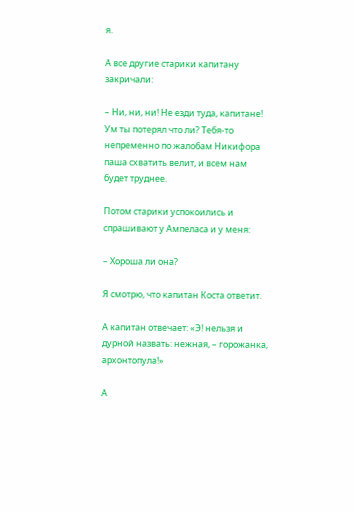я.

А все другие старики капитану закричали:

– Ни, ни, ни! Не езди туда, капитане! Ум ты потерял что ли? Тебя-то непременно по жалобам Никифора паша схватить велит, и всем нам будет труднее.

Потом старики успокоились и спрашивают у Ампеласа и у меня:

– Хороша ли она?

Я смотрю, что капитан Коста ответит.

А капитан отвечает: «Э! нельзя и дурной назвать: нежная, – горожанка, архонтопула!»

А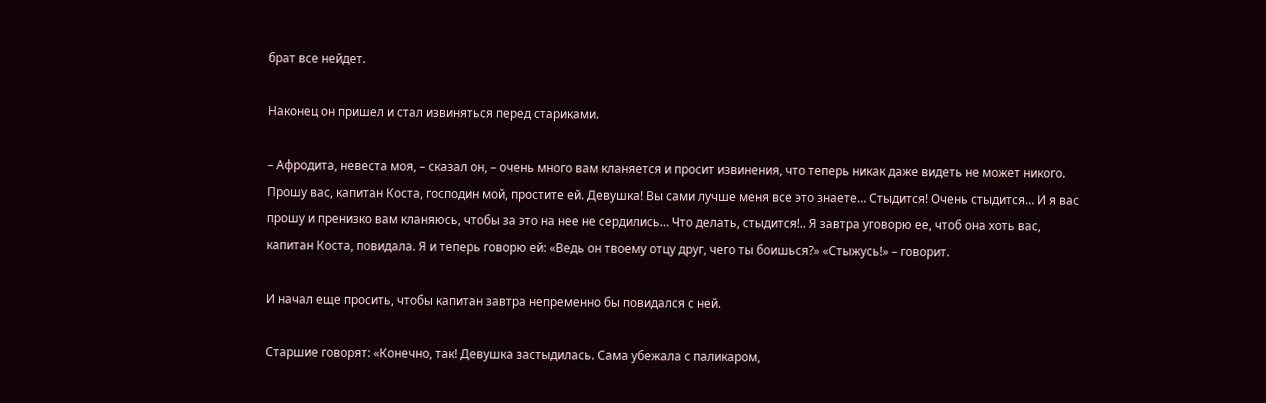брат все нейдет.

Наконец он пришел и стал извиняться перед стариками.

– Афродита, невеста моя, – сказал он, – очень много вам кланяется и просит извинения, что теперь никак даже видеть не может никого. Прошу вас, капитан Коста, господин мой, простите ей. Девушка! Вы сами лучше меня все это знаете… Стыдится! Очень стыдится… И я вас прошу и пренизко вам кланяюсь, чтобы за это на нее не сердились… Что делать, стыдится!.. Я завтра уговорю ее, чтоб она хоть вас, капитан Коста, повидала. Я и теперь говорю ей: «Ведь он твоему отцу друг, чего ты боишься?» «Стыжусь!» – говорит.

И начал еще просить, чтобы капитан завтра непременно бы повидался с ней.

Старшие говорят: «Конечно, так! Девушка застыдилась. Сама убежала с паликаром,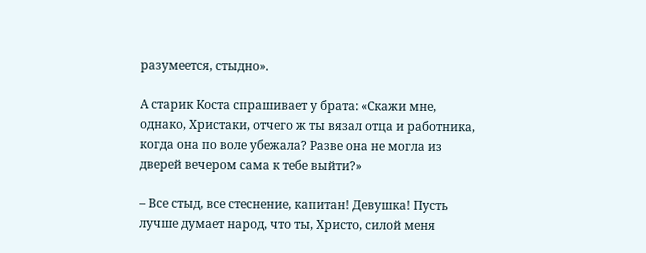разумеется, стыдно».

А старик Коста спрашивает у брата: «Скажи мне, однако, Христаки, отчего ж ты вязал отца и работника, когда она по воле убежала? Разве она не могла из дверей вечером сама к тебе выйти?»

– Все стыд, все стеснение, капитан! Девушка! Пусть лучше думает народ, что ты, Христо, силой меня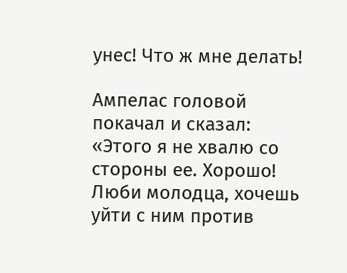унес! Что ж мне делать!

Ампелас головой покачал и сказал: «Этого я не хвалю со стороны ее. Хорошо! Люби молодца, хочешь уйти с ним против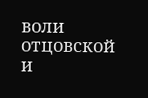воли отцовской и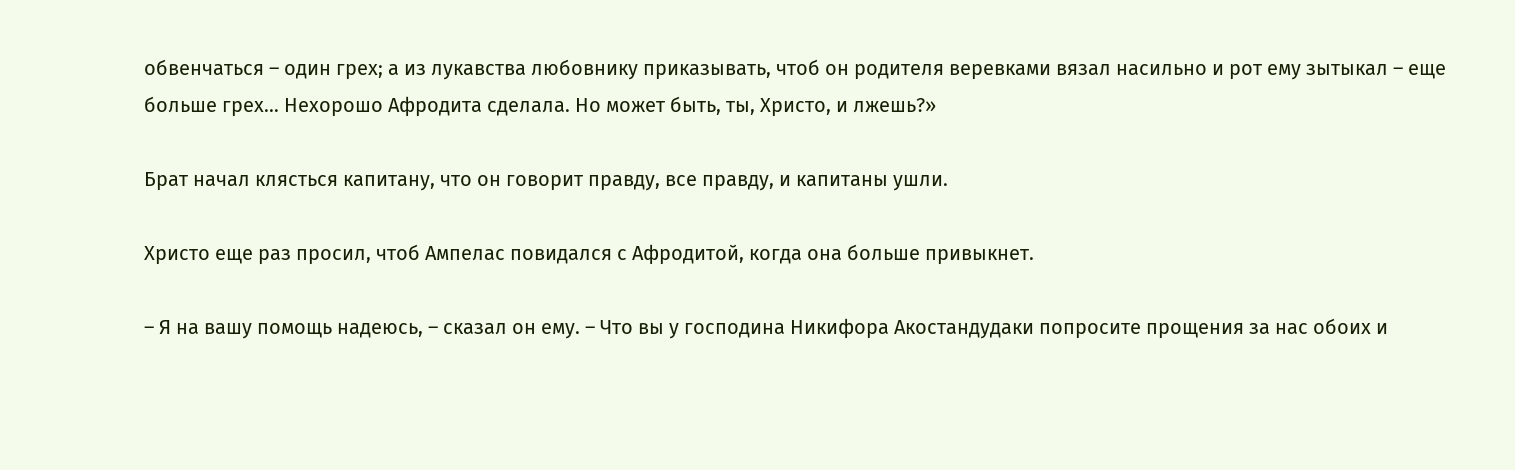обвенчаться – один грех; а из лукавства любовнику приказывать, чтоб он родителя веревками вязал насильно и рот ему зытыкал – еще больше грех… Нехорошо Афродита сделала. Но может быть, ты, Христо, и лжешь?»

Брат начал клясться капитану, что он говорит правду, все правду, и капитаны ушли.

Христо еще раз просил, чтоб Ампелас повидался с Афродитой, когда она больше привыкнет.

– Я на вашу помощь надеюсь, – сказал он ему. – Что вы у господина Никифора Акостандудаки попросите прощения за нас обоих и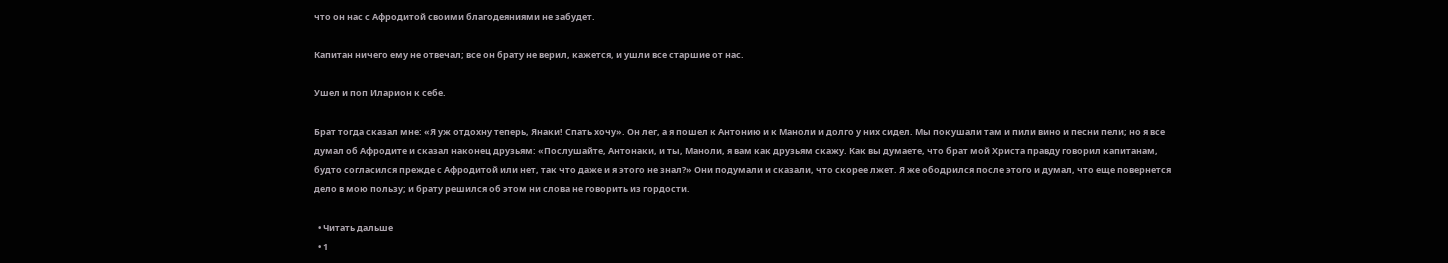что он нас с Афродитой своими благодеяниями не забудет.

Капитан ничего ему не отвечал; все он брату не верил, кажется, и ушли все старшие от нас.

Ушел и поп Иларион к себе.

Брат тогда сказал мне: «Я уж отдохну теперь, Янаки! Спать хочу». Он лег, а я пошел к Антонию и к Маноли и долго у них сидел. Мы покушали там и пили вино и песни пели; но я все думал об Афродите и сказал наконец друзьям: «Послушайте, Антонаки, и ты, Маноли, я вам как друзьям скажу. Как вы думаете, что брат мой Христа правду говорил капитанам, будто согласился прежде с Афродитой или нет, так что даже и я этого не знал?» Они подумали и сказали, что скорее лжет. Я же ободрился после этого и думал, что еще повернется дело в мою пользу; и брату решился об этом ни слова не говорить из гордости.

  • Читать дальше
  • 1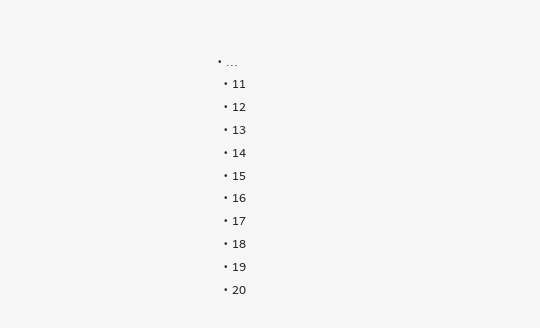• ...
  • 11
  • 12
  • 13
  • 14
  • 15
  • 16
  • 17
  • 18
  • 19
  • 20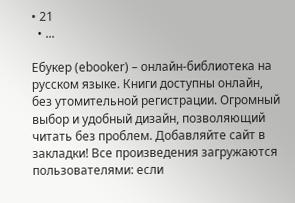• 21
  • ...

Ебукер (ebooker) – онлайн-библиотека на русском языке. Книги доступны онлайн, без утомительной регистрации. Огромный выбор и удобный дизайн, позволяющий читать без проблем. Добавляйте сайт в закладки! Все произведения загружаются пользователями: если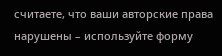считаете, что ваши авторские права нарушены – используйте форму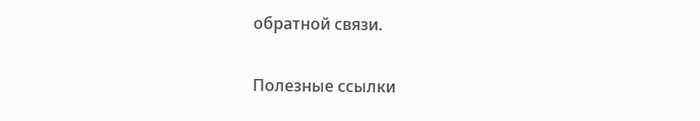обратной связи.

Полезные ссылки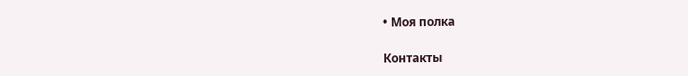• Моя полка

Контакты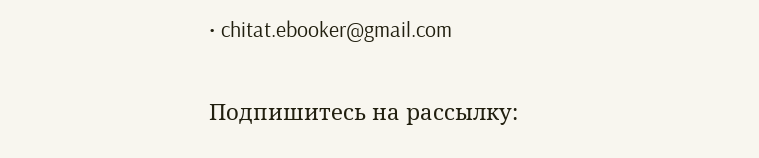• chitat.ebooker@gmail.com

Подпишитесь на рассылку: